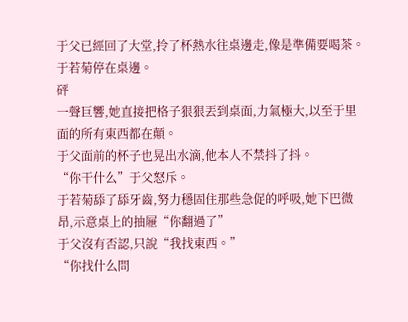于父已經回了大堂,拎了杯熱水往桌邊走,像是準備要喝茶。
于若菊停在桌邊。
砰
一聲巨響,她直接把格子狠狠丟到桌面,力氣極大,以至于里面的所有東西都在顛。
于父面前的杯子也晃出水滴,他本人不禁抖了抖。
“你干什么”于父怒斥。
于若菊舔了舔牙齒,努力穩固住那些急促的呼吸,她下巴微昂,示意桌上的抽屜“你翻過了”
于父沒有否認,只說“我找東西。”
“你找什么問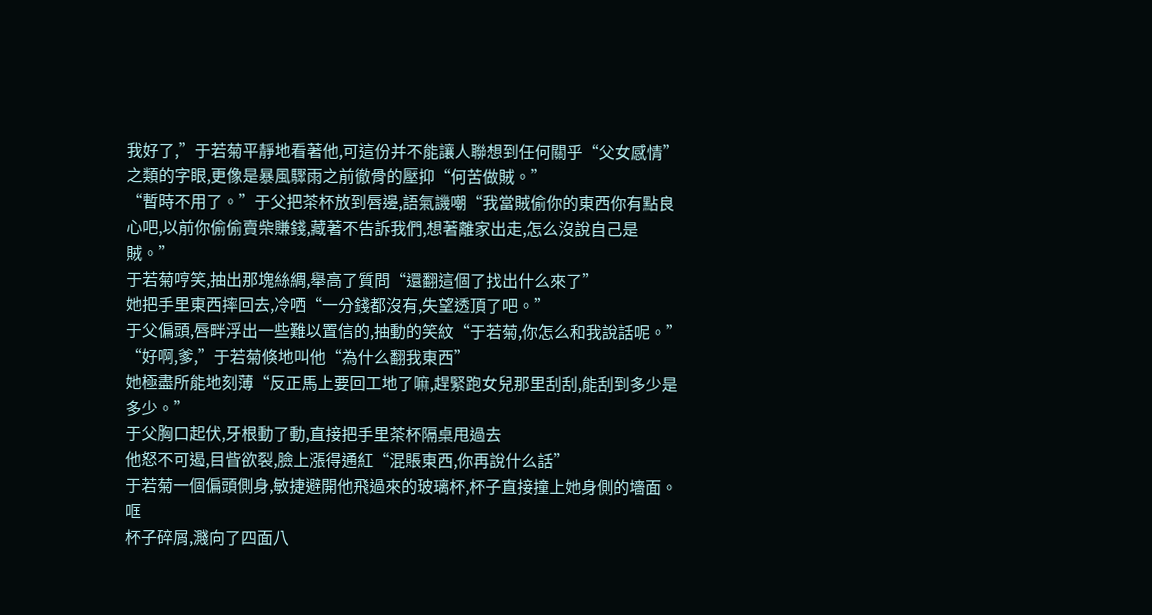我好了,”于若菊平靜地看著他,可這份并不能讓人聯想到任何關乎“父女感情”之類的字眼,更像是暴風驟雨之前徹骨的壓抑“何苦做賊。”
“暫時不用了。”于父把茶杯放到唇邊,語氣譏嘲“我當賊偷你的東西你有點良心吧,以前你偷偷賣柴賺錢,藏著不告訴我們,想著離家出走,怎么沒說自己是賊。”
于若菊哼笑,抽出那塊絲綢,舉高了質問“還翻這個了找出什么來了”
她把手里東西摔回去,冷哂“一分錢都沒有,失望透頂了吧。”
于父偏頭,唇畔浮出一些難以置信的,抽動的笑紋“于若菊,你怎么和我說話呢。”
“好啊,爹,”于若菊倏地叫他“為什么翻我東西”
她極盡所能地刻薄“反正馬上要回工地了嘛,趕緊跑女兒那里刮刮,能刮到多少是多少。”
于父胸口起伏,牙根動了動,直接把手里茶杯隔桌甩過去
他怒不可遏,目眥欲裂,臉上漲得通紅“混賬東西,你再說什么話”
于若菊一個偏頭側身,敏捷避開他飛過來的玻璃杯,杯子直接撞上她身側的墻面。
哐
杯子碎屑,濺向了四面八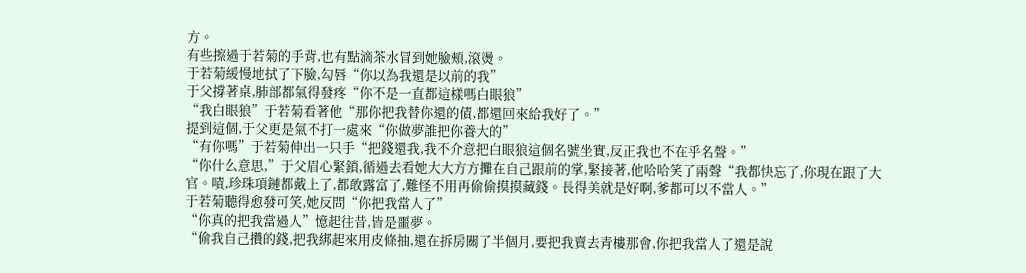方。
有些擦過于若菊的手背,也有點滴茶水冒到她臉頰,滾燙。
于若菊緩慢地拭了下臉,勾唇“你以為我還是以前的我”
于父撐著桌,肺部都氣得發疼“你不是一直都這樣嗎白眼狼”
“我白眼狼”于若菊看著他“那你把我替你還的債,都還回來給我好了。”
提到這個,于父更是氣不打一處來“你做夢誰把你養大的”
“有你嗎”于若菊伸出一只手“把錢還我,我不介意把白眼狼這個名號坐實,反正我也不在乎名聲。”
“你什么意思,”于父眉心緊鎖,循過去看她大大方方攤在自己跟前的掌,緊接著,他哈哈笑了兩聲“我都快忘了,你現在跟了大官。嘖,珍珠項鏈都戴上了,都敢露富了,難怪不用再偷偷摸摸藏錢。長得美就是好啊,爹都可以不當人。”
于若菊聽得愈發可笑,她反問“你把我當人了”
“你真的把我當過人”憶起往昔,皆是噩夢。
“偷我自己攢的錢,把我綁起來用皮條抽,還在拆房關了半個月,要把我賣去青樓那會,你把我當人了還是說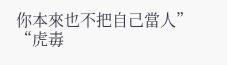你本來也不把自己當人”
“虎毒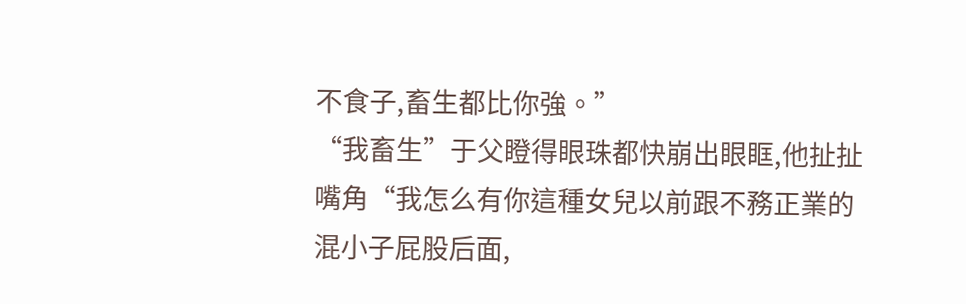不食子,畜生都比你強。”
“我畜生”于父瞪得眼珠都快崩出眼眶,他扯扯嘴角“我怎么有你這種女兒以前跟不務正業的混小子屁股后面,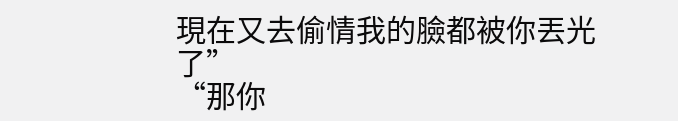現在又去偷情我的臉都被你丟光了”
“那你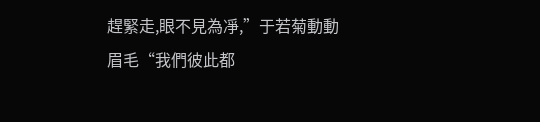趕緊走,眼不見為凈,”于若菊動動眉毛“我們彼此都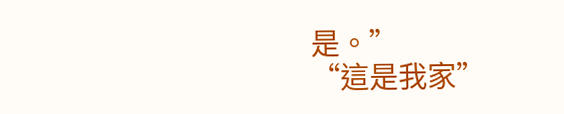是。”
“這是我家”